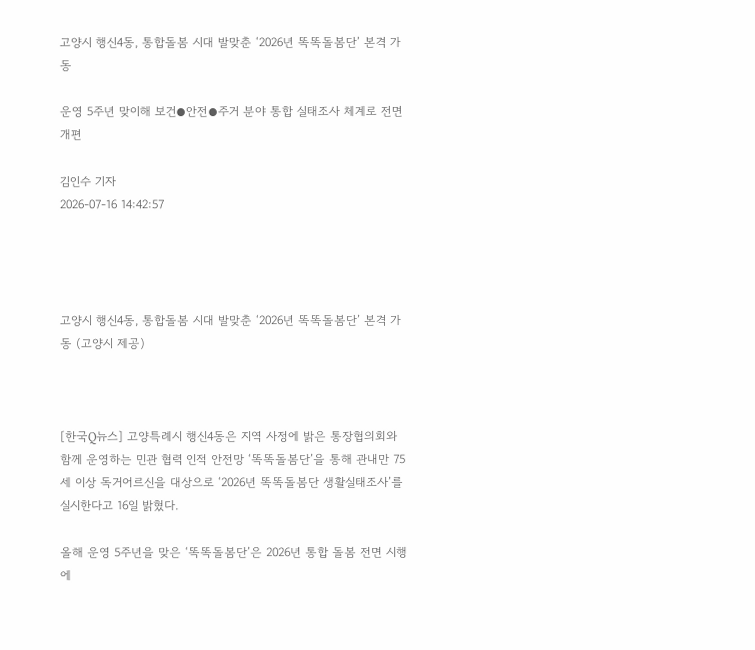고양시 행신4동, 통합돌봄 시대 발맞춘 ‘2026년 똑똑돌봄단’ 본격 가동

운영 5주년 맞이해 보건⦁안전⦁주거 분야 통합 실태조사 체계로 전면 개편

김인수 기자
2026-07-16 14:42:57




고양시 행신4동, 통합돌봄 시대 발맞춘 ‘2026년 똑똑돌봄단’ 본격 가동 (고양시 제공)



[한국Q뉴스] 고양특례시 행신4동은 지역 사정에 밝은 통장협의회와 함께 운영하는 민관 협력 인적 안전망 ‘똑똑돌봄단’을 통해 관내만 75세 이상 독거어르신을 대상으로 ‘2026년 똑똑돌봄단 생활실태조사’를 실시한다고 16일 밝혔다.

올해 운영 5주년을 맞은 ‘똑똑돌봄단’은 2026년 통합 돌봄 전면 시행에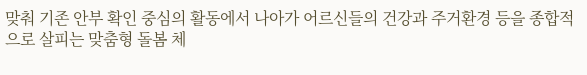맞춰 기존 안부 확인 중심의 활동에서 나아가 어르신들의 건강과 주거환경 등을 종합적으로 살피는 맞춤형 돌봄 체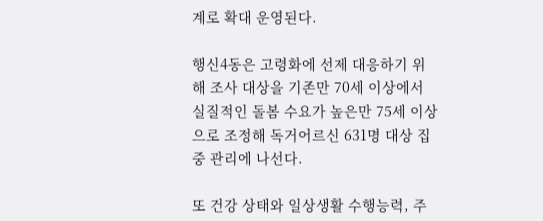계로 확대 운영된다.

행신4동은 고령화에 선제 대응하기 위해 조사 대상을 기존만 70세 이상에서 실질적인 돌봄 수요가 높은만 75세 이상으로 조정해 독거어르신 631명 대상 집중 관리에 나선다.

또 건강 상태와 일상생활 수행능력, 주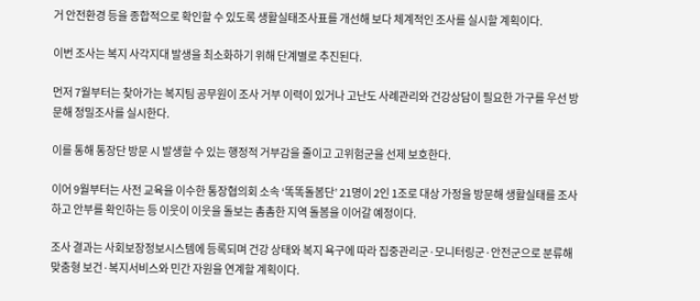거 안전환경 등을 종합적으로 확인할 수 있도록 생활실태조사표를 개선해 보다 체계적인 조사를 실시할 계획이다.

이번 조사는 복지 사각지대 발생을 최소화하기 위해 단계별로 추진된다.

먼저 7월부터는 찾아가는 복지팀 공무원이 조사 거부 이력이 있거나 고난도 사례관리와 건강상담이 필요한 가구를 우선 방문해 정밀조사를 실시한다.

이를 통해 통장단 방문 시 발생할 수 있는 행정적 거부감을 줄이고 고위험군을 선제 보호한다.

이어 9월부터는 사전 교육을 이수한 통장협의회 소속 ‘똑똑돌봄단’ 21명이 2인 1조로 대상 가정을 방문해 생활실태를 조사하고 안부를 확인하는 등 이웃이 이웃을 돌보는 촘촘한 지역 돌봄을 이어갈 예정이다.

조사 결과는 사회보장정보시스템에 등록되며 건강 상태와 복지 욕구에 따라 집중관리군·모니터링군·안전군으로 분류해 맞춤형 보건·복지서비스와 민간 자원을 연계할 계획이다.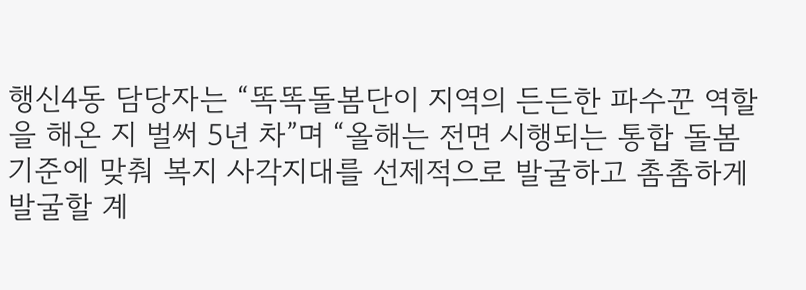행신4동 담당자는 “똑똑돌봄단이 지역의 든든한 파수꾼 역할을 해온 지 벌써 5년 차”며 “올해는 전면 시행되는 통합 돌봄 기준에 맞춰 복지 사각지대를 선제적으로 발굴하고 촘촘하게 발굴할 계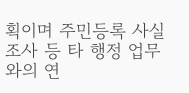획이며 주민등록 사실조사 등 타 행정 업무와의 연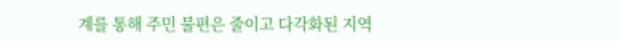계를 통해 주민 불편은 줄이고 다각화된 지역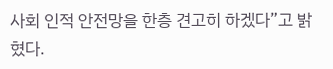사회 인적 안전망을 한층 견고히 하겠다”고 밝혔다.